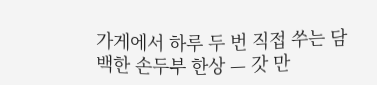가게에서 하루 두 번 직접 쑤는 담백한 손두부 한상 — 갓 만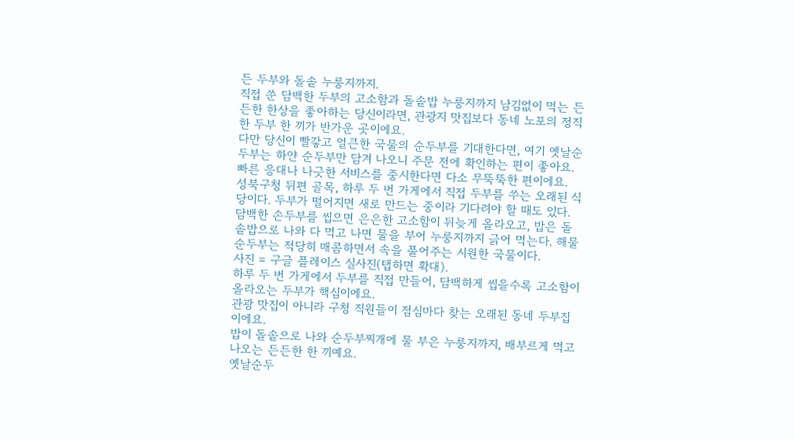든 두부와 돌솥 누룽지까지.
직접 쑨 담백한 두부의 고소함과 돌솥밥 누룽지까지 남김없이 먹는 든든한 한상을 좋아하는 당신이라면, 관광지 맛집보다 동네 노포의 정직한 두부 한 끼가 반가운 곳이에요.
다만 당신이 빨갛고 얼큰한 국물의 순두부를 기대한다면, 여기 옛날순두부는 하얀 순두부만 담겨 나오니 주문 전에 확인하는 편이 좋아요. 빠른 응대나 나긋한 서비스를 중시한다면 다소 무뚝뚝한 편이에요.
성북구청 뒤편 골목, 하루 두 번 가게에서 직접 두부를 쑤는 오래된 식당이다. 두부가 떨어지면 새로 만드는 중이라 기다려야 할 때도 있다. 담백한 손두부를 씹으면 은은한 고소함이 뒤늦게 올라오고, 밥은 돌솥밥으로 나와 다 먹고 나면 물을 부어 누룽지까지 긁어 먹는다. 해물순두부는 적당히 매콤하면서 속을 풀어주는 시원한 국물이다.
사진 = 구글 플레이스 실사진(탭하면 확대).
하루 두 번 가게에서 두부를 직접 만들어, 담백하게 씹을수록 고소함이 올라오는 두부가 핵심이에요.
관광 맛집이 아니라 구청 직원들이 점심마다 찾는 오래된 동네 두부집이에요.
밥이 돌솥으로 나와 순두부찌개에 물 부은 누룽지까지, 배부르게 먹고 나오는 든든한 한 끼예요.
옛날순두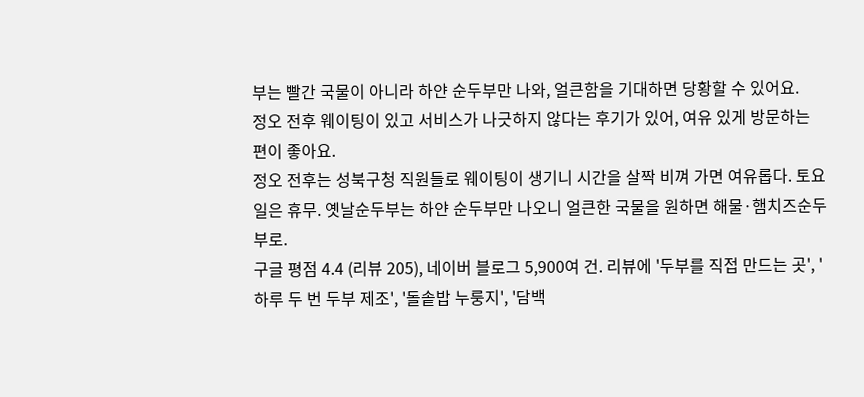부는 빨간 국물이 아니라 하얀 순두부만 나와, 얼큰함을 기대하면 당황할 수 있어요.
정오 전후 웨이팅이 있고 서비스가 나긋하지 않다는 후기가 있어, 여유 있게 방문하는 편이 좋아요.
정오 전후는 성북구청 직원들로 웨이팅이 생기니 시간을 살짝 비껴 가면 여유롭다. 토요일은 휴무. 옛날순두부는 하얀 순두부만 나오니 얼큰한 국물을 원하면 해물·햄치즈순두부로.
구글 평점 4.4 (리뷰 205), 네이버 블로그 5,900여 건. 리뷰에 '두부를 직접 만드는 곳', '하루 두 번 두부 제조', '돌솥밥 누룽지', '담백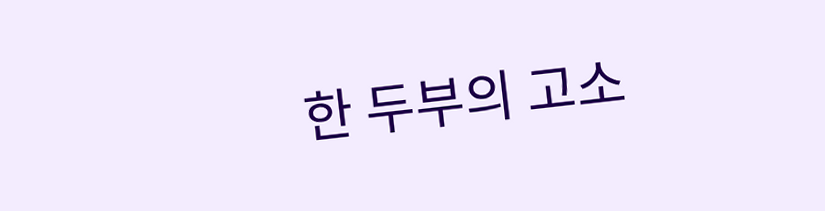한 두부의 고소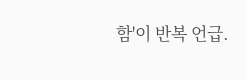함'이 반복 언급.